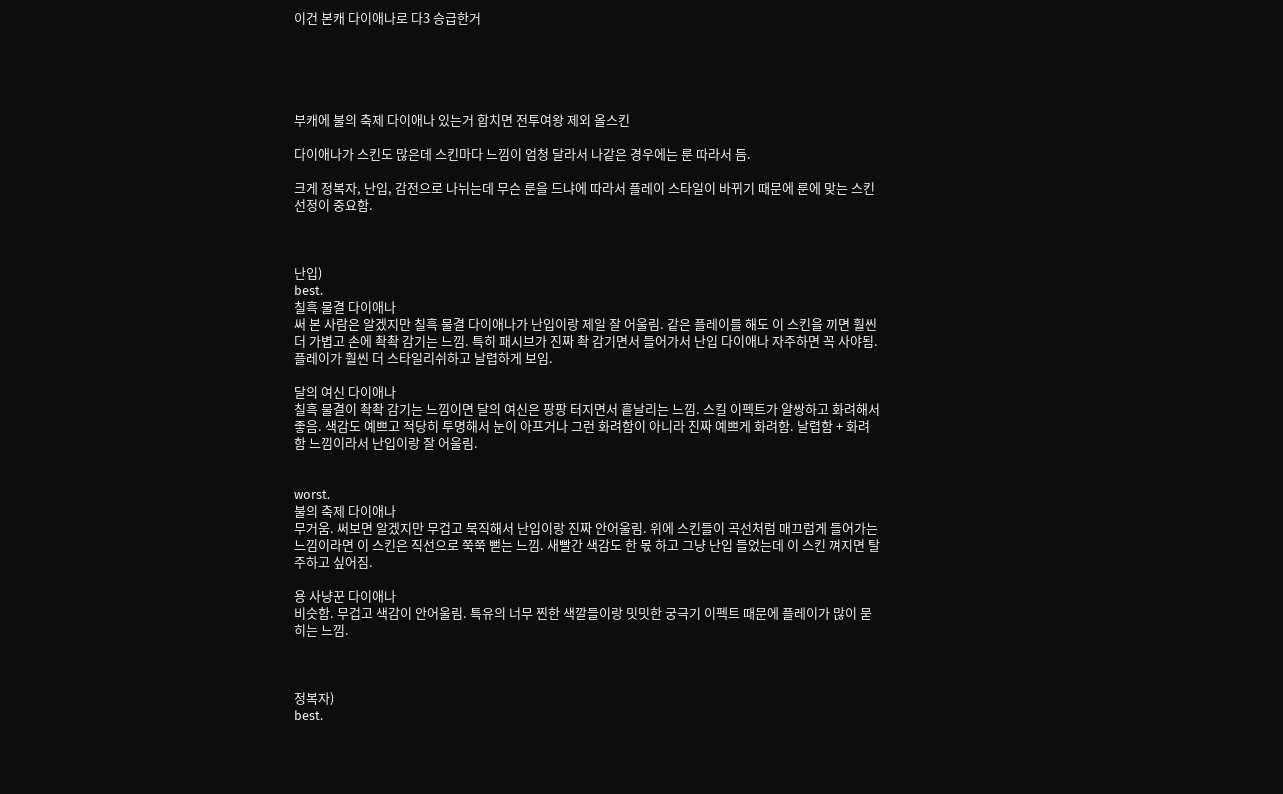이건 본캐 다이애나로 다3 승급한거





부캐에 불의 축제 다이애나 있는거 합치면 전투여왕 제외 올스킨

다이애나가 스킨도 많은데 스킨마다 느낌이 엄청 달라서 나같은 경우에는 룬 따라서 듬.

크게 정복자, 난입, 감전으로 나뉘는데 무슨 룬을 드냐에 따라서 플레이 스타일이 바뀌기 때문에 룬에 맞는 스킨 선정이 중요함.



난입)
best.
칠흑 물결 다이애나
써 본 사람은 알겠지만 칠흑 물결 다이애나가 난입이랑 제일 잘 어울림. 같은 플레이를 해도 이 스킨을 끼면 훨씬 더 가볍고 손에 촥촥 감기는 느낌. 특히 패시브가 진짜 촥 감기면서 들어가서 난입 다이애나 자주하면 꼭 사야됨. 플레이가 훨씬 더 스타일리쉬하고 날렵하게 보임.

달의 여신 다이애나
칠흑 물결이 촥촥 감기는 느낌이면 달의 여신은 팡팡 터지면서 흩날리는 느낌. 스킬 이펙트가 얄쌍하고 화려해서 좋음. 색감도 예쁘고 적당히 투명해서 눈이 아프거나 그런 화려함이 아니라 진짜 예쁘게 화려함. 날렵함 + 화려함 느낌이라서 난입이랑 잘 어울림.


worst.
불의 축제 다이애나
무거움. 써보면 알겠지만 무겁고 묵직해서 난입이랑 진짜 안어울림. 위에 스킨들이 곡선처럼 매끄럽게 들어가는 느낌이라면 이 스킨은 직선으로 쭉쭉 뻗는 느낌. 새빨간 색감도 한 몫 하고 그냥 난입 들었는데 이 스킨 껴지면 탈주하고 싶어짐.

용 사냥꾼 다이애나
비슷함. 무겁고 색감이 안어울림. 특유의 너무 찐한 색깔들이랑 밋밋한 궁극기 이펙트 때문에 플레이가 많이 묻히는 느낌.



정복자)
best.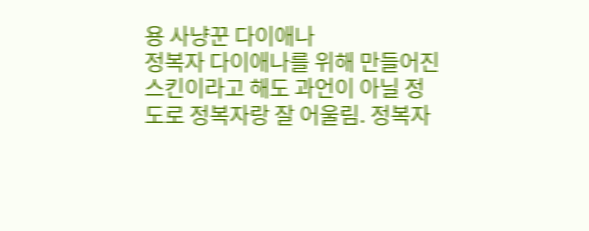용 사냥꾼 다이애나
정복자 다이애나를 위해 만들어진 스킨이라고 해도 과언이 아닐 정도로 정복자랑 잘 어울림. 정복자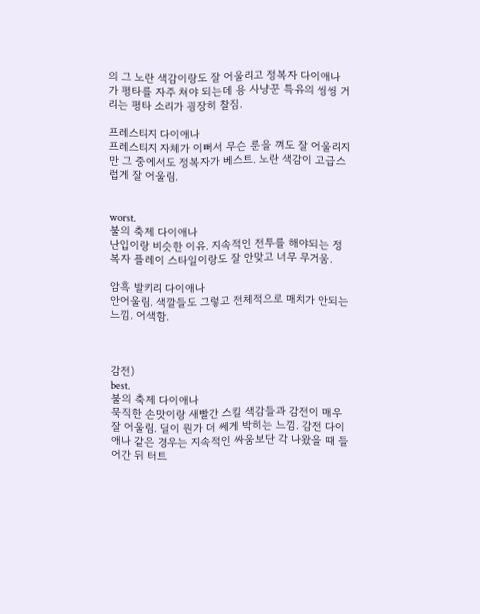의 그 노란 색감이랑도 잘 어울리고 정복자 다이애나가 평타를 자주 쳐야 되는데 용 사냥꾼 특유의 씽씽 거리는 평타 소리가 굉장히 찰짐.

프레스티지 다이애나
프레스티지 자체가 이뻐서 무슨 룬을 껴도 잘 어울리지만 그 중에서도 정복자가 베스트. 노란 색감이 고급스럽게 잘 어울림.


worst.
불의 축제 다이애나
난입이랑 비슷한 이유. 지속적인 전투를 해야되는 정복자 플레이 스타일이랑도 잘 안맞고 너무 무거움.

암흑 발키리 다이애나
안어울림. 색깔들도 그렇고 전체적으로 매치가 안되는 느낌. 어색함.



감전)
best.
불의 축제 다이애나
묵직한 손맛이랑 새빨간 스킬 색감들과 감전이 매우 잘 어울림. 딜이 뭔가 더 쎄게 박히는 느낌. 감전 다이애나 같은 경우는 지속적인 싸움보단 각 나왔을 때 들어간 뒤 터트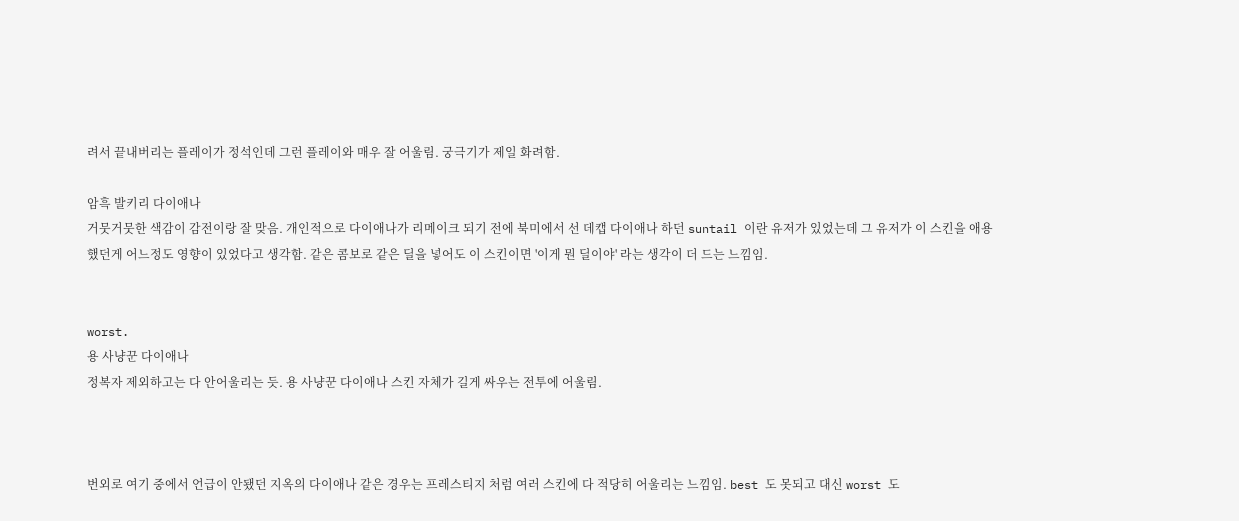려서 끝내버리는 플레이가 정석인데 그런 플레이와 매우 잘 어울림. 궁극기가 제일 화려함.

암흑 발키리 다이애나
거뭇거뭇한 색감이 감전이랑 잘 맞음. 개인적으로 다이애나가 리메이크 되기 전에 북미에서 선 데캡 다이애나 하던 suntail 이란 유저가 있었는데 그 유저가 이 스킨을 애용했던게 어느정도 영향이 있었다고 생각함. 같은 콤보로 같은 딜을 넣어도 이 스킨이면 '이게 뭔 딜이야' 라는 생각이 더 드는 느낌임.


worst.
용 사냥꾼 다이애나
정복자 제외하고는 다 안어울리는 듯. 용 사냥꾼 다이애나 스킨 자체가 길게 싸우는 전투에 어울림.



번외로 여기 중에서 언급이 안됐던 지옥의 다이애나 같은 경우는 프레스티지 처럼 여러 스킨에 다 적당히 어울리는 느낌임. best 도 못되고 대신 worst 도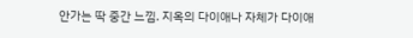안가는 딱 중간 느낌. 지옥의 다이애나 자체가 다이애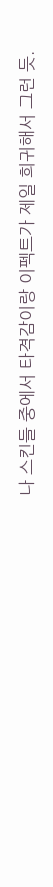나 스킨들 중에서 타격감이랑 이펙트가 제일 희귀해서 그런 듯.